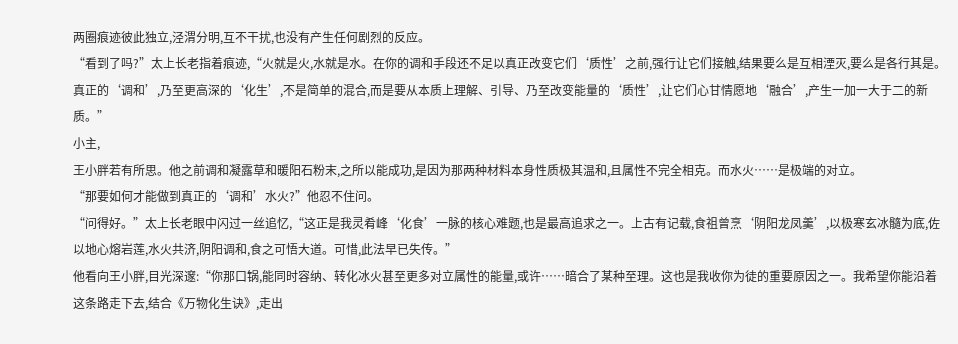两圈痕迹彼此独立,泾渭分明,互不干扰,也没有产生任何剧烈的反应。
“看到了吗?”太上长老指着痕迹,“火就是火,水就是水。在你的调和手段还不足以真正改变它们‘质性’之前,强行让它们接触,结果要么是互相湮灭,要么是各行其是。真正的‘调和’,乃至更高深的‘化生’,不是简单的混合,而是要从本质上理解、引导、乃至改变能量的‘质性’,让它们心甘情愿地‘融合’,产生一加一大于二的新质。”
小主,
王小胖若有所思。他之前调和凝露草和暖阳石粉末,之所以能成功,是因为那两种材料本身性质极其温和,且属性不完全相克。而水火……是极端的对立。
“那要如何才能做到真正的‘调和’水火?”他忍不住问。
“问得好。”太上长老眼中闪过一丝追忆,“这正是我灵肴峰‘化食’一脉的核心难题,也是最高追求之一。上古有记载,食祖曾烹‘阴阳龙凤羹’,以极寒玄冰髓为底,佐以地心熔岩莲,水火共济,阴阳调和,食之可悟大道。可惜,此法早已失传。”
他看向王小胖,目光深邃:“你那口锅,能同时容纳、转化冰火甚至更多对立属性的能量,或许……暗合了某种至理。这也是我收你为徒的重要原因之一。我希望你能沿着这条路走下去,结合《万物化生诀》,走出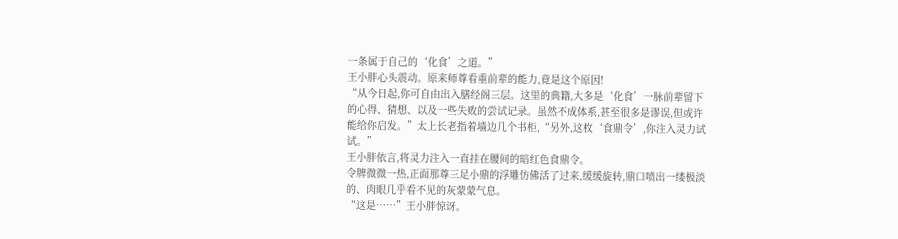一条属于自己的‘化食’之道。”
王小胖心头震动。原来师尊看重前辈的能力,竟是这个原因!
“从今日起,你可自由出入膳经阁三层。这里的典籍,大多是‘化食’一脉前辈留下的心得、猜想、以及一些失败的尝试记录。虽然不成体系,甚至很多是谬误,但或许能给你启发。”太上长老指着墙边几个书柜,“另外,这枚‘食鼎令’,你注入灵力试试。”
王小胖依言,将灵力注入一直挂在腰间的暗红色食鼎令。
令牌微微一热,正面那尊三足小鼎的浮雕仿佛活了过来,缓缓旋转,鼎口喷出一缕极淡的、肉眼几乎看不见的灰蒙蒙气息。
“这是……”王小胖惊讶。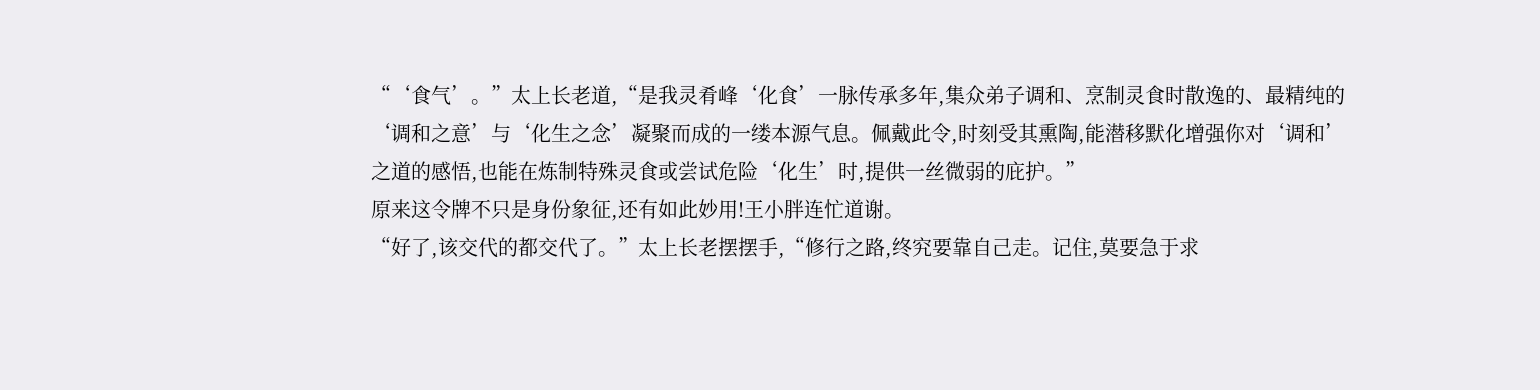“‘食气’。”太上长老道,“是我灵肴峰‘化食’一脉传承多年,集众弟子调和、烹制灵食时散逸的、最精纯的‘调和之意’与‘化生之念’凝聚而成的一缕本源气息。佩戴此令,时刻受其熏陶,能潜移默化增强你对‘调和’之道的感悟,也能在炼制特殊灵食或尝试危险‘化生’时,提供一丝微弱的庇护。”
原来这令牌不只是身份象征,还有如此妙用!王小胖连忙道谢。
“好了,该交代的都交代了。”太上长老摆摆手,“修行之路,终究要靠自己走。记住,莫要急于求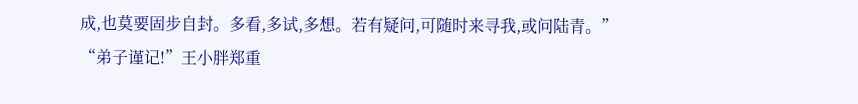成,也莫要固步自封。多看,多试,多想。若有疑问,可随时来寻我,或问陆青。”
“弟子谨记!”王小胖郑重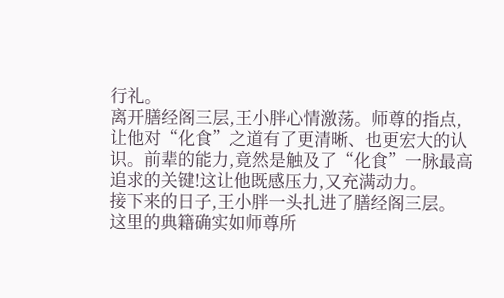行礼。
离开膳经阁三层,王小胖心情激荡。师尊的指点,让他对“化食”之道有了更清晰、也更宏大的认识。前辈的能力,竟然是触及了“化食”一脉最高追求的关键!这让他既感压力,又充满动力。
接下来的日子,王小胖一头扎进了膳经阁三层。
这里的典籍确实如师尊所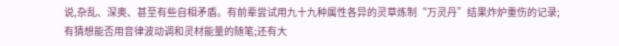说,杂乱、深奥、甚至有些自相矛盾。有前辈尝试用九十九种属性各异的灵草炼制“万灵丹”结果炸炉重伤的记录;有猜想能否用音律波动调和灵材能量的随笔;还有大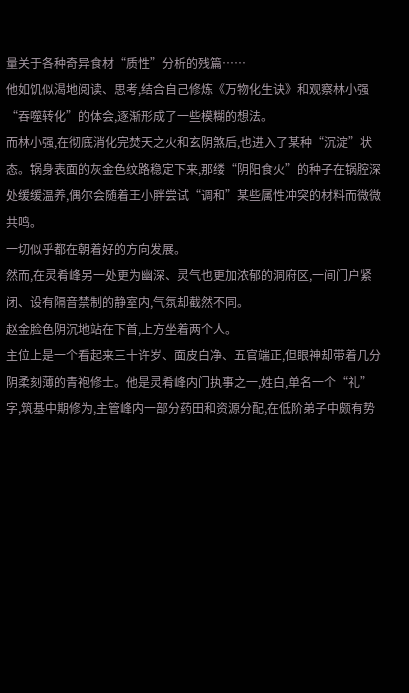量关于各种奇异食材“质性”分析的残篇……
他如饥似渴地阅读、思考,结合自己修炼《万物化生诀》和观察林小强“吞噬转化”的体会,逐渐形成了一些模糊的想法。
而林小强,在彻底消化完焚天之火和玄阴煞后,也进入了某种“沉淀”状态。锅身表面的灰金色纹路稳定下来,那缕“阴阳食火”的种子在锅腔深处缓缓温养,偶尔会随着王小胖尝试“调和”某些属性冲突的材料而微微共鸣。
一切似乎都在朝着好的方向发展。
然而,在灵肴峰另一处更为幽深、灵气也更加浓郁的洞府区,一间门户紧闭、设有隔音禁制的静室内,气氛却截然不同。
赵金脸色阴沉地站在下首,上方坐着两个人。
主位上是一个看起来三十许岁、面皮白净、五官端正,但眼神却带着几分阴柔刻薄的青袍修士。他是灵肴峰内门执事之一,姓白,单名一个“礼”字,筑基中期修为,主管峰内一部分药田和资源分配,在低阶弟子中颇有势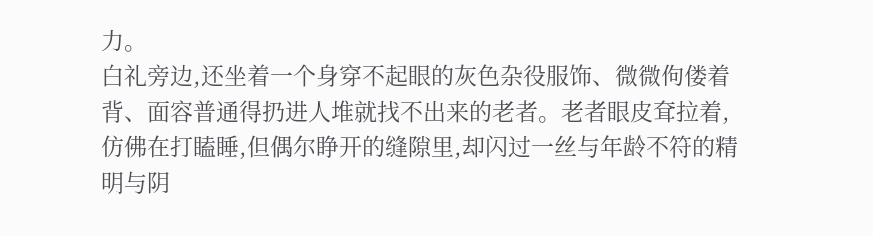力。
白礼旁边,还坐着一个身穿不起眼的灰色杂役服饰、微微佝偻着背、面容普通得扔进人堆就找不出来的老者。老者眼皮耷拉着,仿佛在打瞌睡,但偶尔睁开的缝隙里,却闪过一丝与年龄不符的精明与阴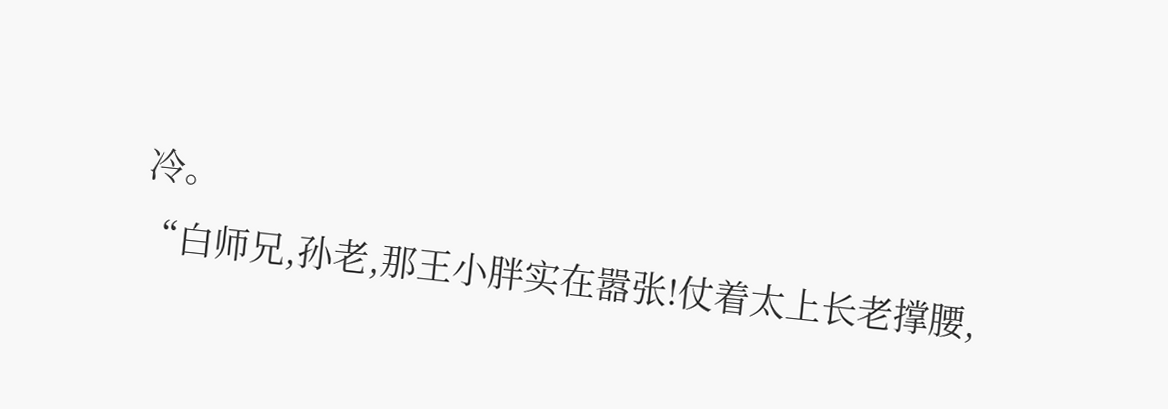冷。
“白师兄,孙老,那王小胖实在嚣张!仗着太上长老撑腰,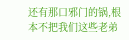还有那口邪门的锅,根本不把我们这些老弟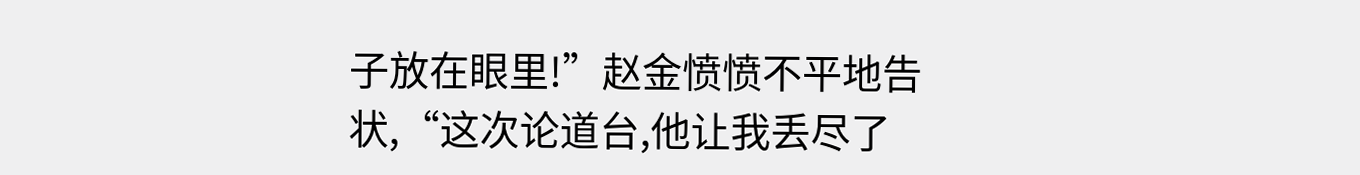子放在眼里!”赵金愤愤不平地告状,“这次论道台,他让我丢尽了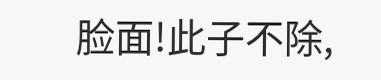脸面!此子不除,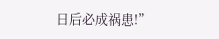日后必成祸患!”